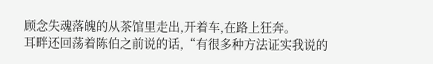顾念失魂落魄的从茶馆里走出,开着车,在路上狂奔。
耳畔还回荡着陈伯之前说的话,“有很多种方法证实我说的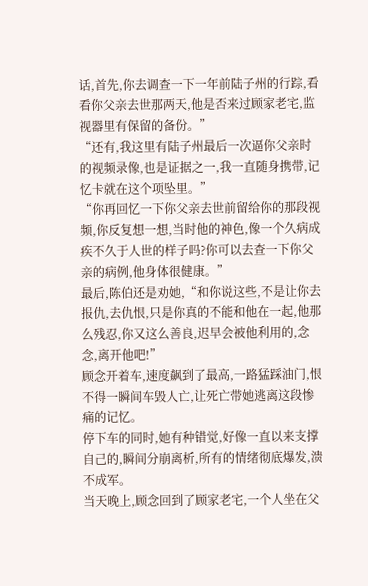话,首先,你去调查一下一年前陆子州的行踪,看看你父亲去世那两天,他是否来过顾家老宅,监视器里有保留的备份。”
“还有,我这里有陆子州最后一次逼你父亲时的视频录像,也是证据之一,我一直随身携带,记忆卡就在这个项坠里。”
“你再回忆一下你父亲去世前留给你的那段视频,你反复想一想,当时他的神色,像一个久病成疾不久于人世的样子吗?你可以去查一下你父亲的病例,他身体很健康。”
最后,陈伯还是劝她,“和你说这些,不是让你去报仇,去仇恨,只是你真的不能和他在一起,他那么残忍,你又这么善良,迟早会被他利用的,念念,离开他吧!”
顾念开着车,速度飙到了最高,一路猛踩油门,恨不得一瞬间车毁人亡,让死亡带她逃离这段惨痛的记忆。
停下车的同时,她有种错觉,好像一直以来支撑自己的,瞬间分崩离析,所有的情绪彻底爆发,溃不成军。
当天晚上,顾念回到了顾家老宅,一个人坐在父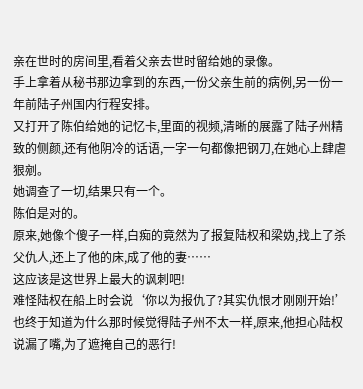亲在世时的房间里,看着父亲去世时留给她的录像。
手上拿着从秘书那边拿到的东西,一份父亲生前的病例,另一份一年前陆子州国内行程安排。
又打开了陈伯给她的记忆卡,里面的视频,清晰的展露了陆子州精致的侧颜,还有他阴冷的话语,一字一句都像把钢刀,在她心上肆虐狠剜。
她调查了一切,结果只有一个。
陈伯是对的。
原来,她像个傻子一样,白痴的竟然为了报复陆权和梁妫,找上了杀父仇人,还上了他的床,成了他的妻……
这应该是这世界上最大的讽刺吧!
难怪陆权在船上时会说‘你以为报仇了?其实仇恨才刚刚开始!’
也终于知道为什么那时候觉得陆子州不太一样,原来,他担心陆权说漏了嘴,为了遮掩自己的恶行!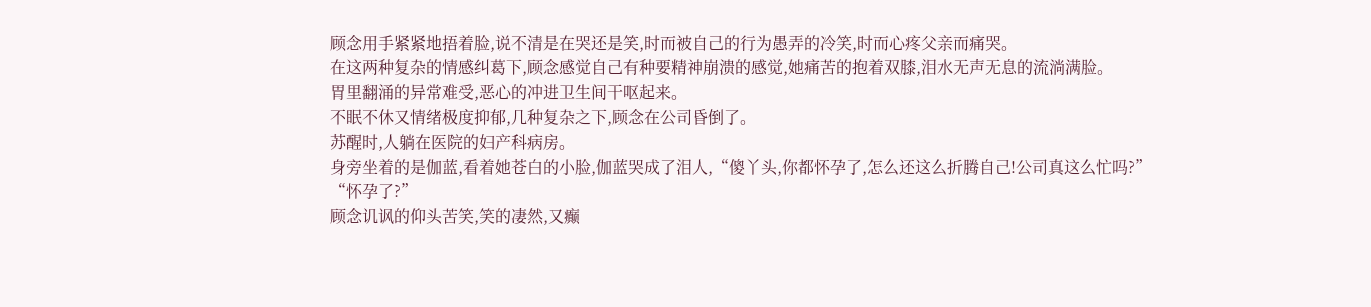顾念用手紧紧地捂着脸,说不清是在哭还是笑,时而被自己的行为愚弄的冷笑,时而心疼父亲而痛哭。
在这两种复杂的情感纠葛下,顾念感觉自己有种要精神崩溃的感觉,她痛苦的抱着双膝,泪水无声无息的流淌满脸。
胃里翻涌的异常难受,恶心的冲进卫生间干呕起来。
不眠不休又情绪极度抑郁,几种复杂之下,顾念在公司昏倒了。
苏醒时,人躺在医院的妇产科病房。
身旁坐着的是伽蓝,看着她苍白的小脸,伽蓝哭成了泪人,“傻丫头,你都怀孕了,怎么还这么折腾自己!公司真这么忙吗?”
“怀孕了?”
顾念讥讽的仰头苦笑,笑的凄然,又癫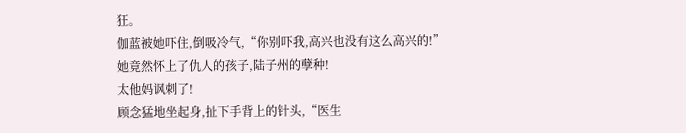狂。
伽蓝被她吓住,倒吸冷气,“你别吓我,高兴也没有这么高兴的!”
她竟然怀上了仇人的孩子,陆子州的孽种!
太他妈讽刺了!
顾念猛地坐起身,扯下手背上的针头,“医生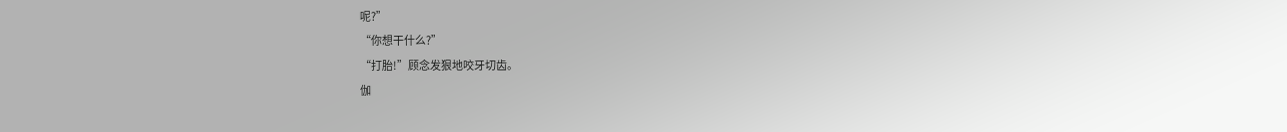呢?”
“你想干什么?”
“打胎!”顾念发狠地咬牙切齿。
伽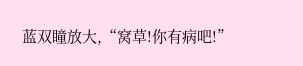蓝双瞳放大,“窝草!你有病吧!”